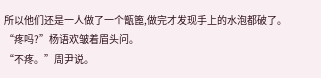所以他们还是一人做了一个甑篦,做完才发现手上的水泡都破了。
“疼吗?”杨语欢皱着眉头问。
“不疼。”周尹说。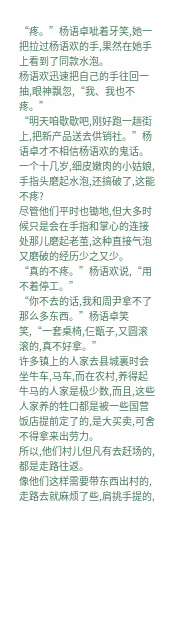“疼。”杨语卓呲着牙笑,她一把拉过杨语欢的手,果然在她手上看到了同款水泡。
杨语欢迅速把自己的手往回一抽,眼神飘忽,“我、我也不疼。”
“明天咱歇歇吧,刚好跑一趟街上,把新产品送去供销社。”杨语卓才不相信杨语欢的鬼话。
一个十几岁,细皮嫩肉的小姑娘,手指头磨起水泡,还搞破了,这能不疼?
尽管他们平时也锄地,但大多时候只是会在手指和掌心的连接处那儿磨起老茧,这种直接气泡又磨破的经历少之又少。
“真的不疼。”杨语欢说,“用不着停工。”
“你不去的话,我和周尹拿不了那么多东西。”杨语卓笑笑,“一套桌椅,仨甑子,又圆滚滚的,真不好拿。”
许多镇上的人家去县城裏时会坐牛车,马车,而在农村,养得起牛马的人家是极少数,而且,这些人家养的牲口都是被一些国营饭店提前定了的,是大买卖,可舍不得拿来出劳力。
所以,他们村儿但凡有去赶场的,都是走路往返。
像他们这样需要带东西出村的,走路去就麻烦了些,肩挑手提的,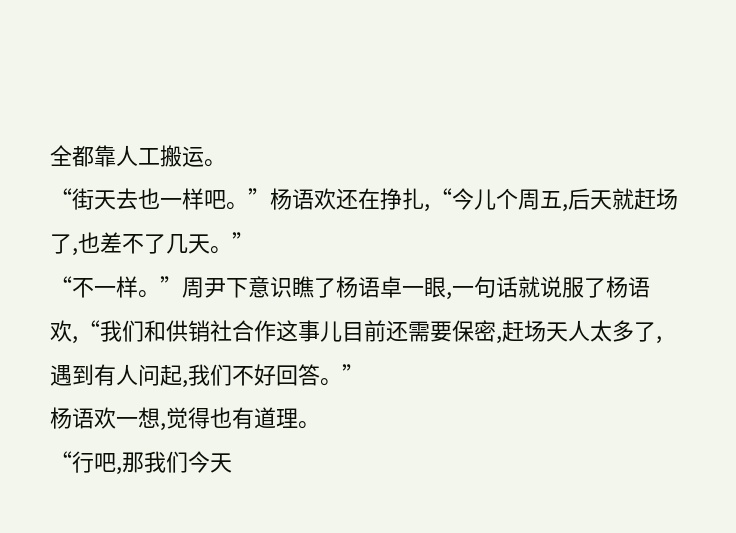全都靠人工搬运。
“街天去也一样吧。”杨语欢还在挣扎,“今儿个周五,后天就赶场了,也差不了几天。”
“不一样。”周尹下意识瞧了杨语卓一眼,一句话就说服了杨语欢,“我们和供销社合作这事儿目前还需要保密,赶场天人太多了,遇到有人问起,我们不好回答。”
杨语欢一想,觉得也有道理。
“行吧,那我们今天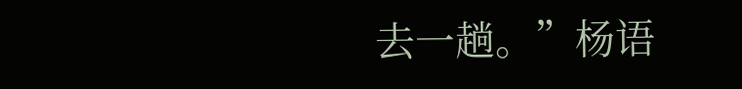去一趟。”杨语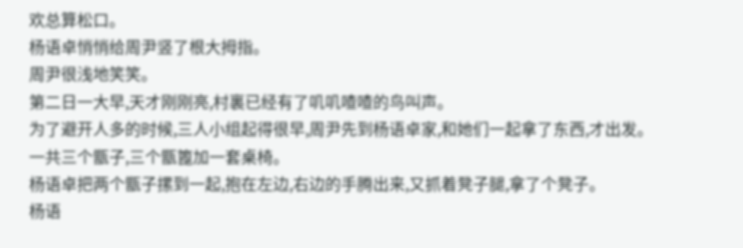欢总算松口。
杨语卓悄悄给周尹竖了根大拇指。
周尹很浅地笑笑。
第二日一大早,天才刚刚亮,村裏已经有了叽叽喳喳的鸟叫声。
为了避开人多的时候,三人小组起得很早,周尹先到杨语卓家,和她们一起拿了东西,才出发。
一共三个甑子,三个甑篦加一套桌椅。
杨语卓把两个甑子摞到一起,抱在左边,右边的手腾出来,又抓着凳子腿,拿了个凳子。
杨语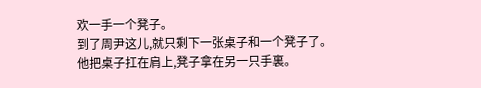欢一手一个凳子。
到了周尹这儿,就只剩下一张桌子和一个凳子了。
他把桌子扛在肩上,凳子拿在另一只手裏。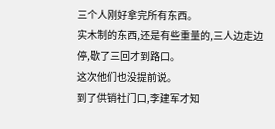三个人刚好拿完所有东西。
实木制的东西,还是有些重量的,三人边走边停,歇了三回才到路口。
这次他们也没提前说。
到了供销社门口,李建军才知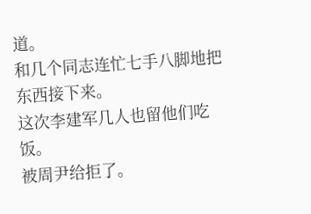道。
和几个同志连忙七手八脚地把东西接下来。
这次李建军几人也留他们吃饭。
被周尹给拒了。